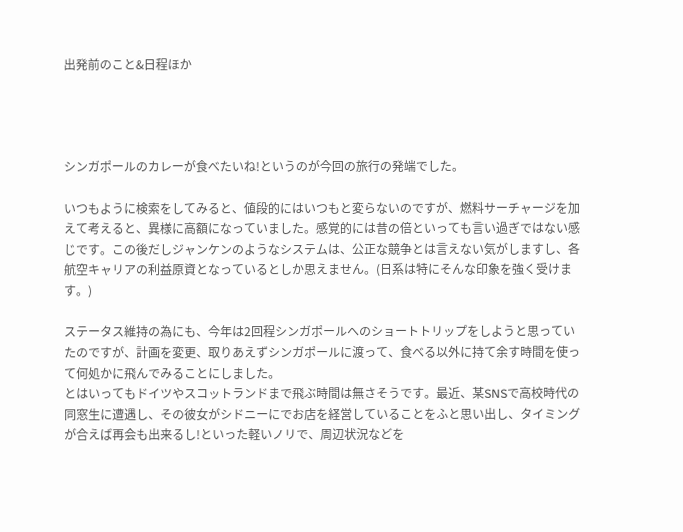出発前のこと&日程ほか




シンガポールのカレーが食べたいね!というのが今回の旅行の発端でした。

いつもように検索をしてみると、値段的にはいつもと変らないのですが、燃料サーチャージを加えて考えると、異様に高額になっていました。感覚的には昔の倍といっても言い過ぎではない感じです。この後だしジャンケンのようなシステムは、公正な競争とは言えない気がしますし、各航空キャリアの利益原資となっているとしか思えません。(日系は特にそんな印象を強く受けます。)

ステータス維持の為にも、今年は2回程シンガポールへのショートトリップをしようと思っていたのですが、計画を変更、取りあえずシンガポールに渡って、食べる以外に持て余す時間を使って何処かに飛んでみることにしました。
とはいってもドイツやスコットランドまで飛ぶ時間は無さそうです。最近、某SNSで高校時代の同窓生に遭遇し、その彼女がシドニーにでお店を経営していることをふと思い出し、タイミングが合えば再会も出来るし!といった軽いノリで、周辺状況などを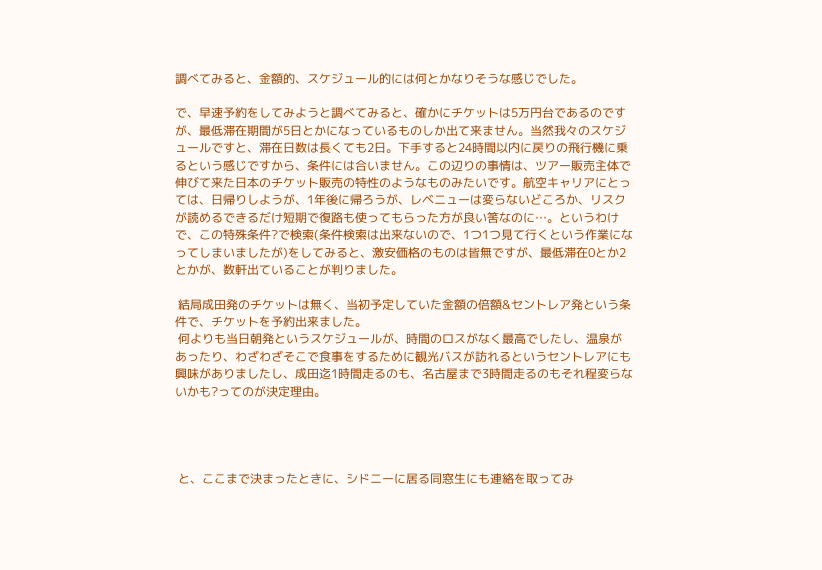調べてみると、金額的、スケジュール的には何とかなりそうな感じでした。

で、早速予約をしてみようと調べてみると、確かにチケットは5万円台であるのですが、最低滞在期間が5日とかになっているものしか出て来ません。当然我々のスケジュールですと、滞在日数は長くても2日。下手すると24時間以内に戻りの飛行機に乗るという感じですから、条件には合いません。この辺りの事情は、ツアー販売主体で伸びて来た日本のチケット販売の特性のようなものみたいです。航空キャリアにとっては、日帰りしようが、1年後に帰ろうが、レベニューは変らないどころか、リスクが読めるできるだけ短期で復路も使ってもらった方が良い筈なのに…。というわけで、この特殊条件?で検索(条件検索は出来ないので、1つ1つ見て行くという作業になってしまいましたが)をしてみると、激安価格のものは皆無ですが、最低滞在0とか2とかが、数軒出ていることが判りました。

 結局成田発のチケットは無く、当初予定していた金額の倍額&セントレア発という条件で、チケットを予約出来ました。
 何よりも当日朝発というスケジュールが、時間のロスがなく最高でしたし、温泉があったり、わざわざそこで食事をするために観光バスが訪れるというセントレアにも興味がありましたし、成田迄1時間走るのも、名古屋まで3時間走るのもそれ程変らないかも?ってのが決定理由。




 と、ここまで決まったときに、シドニーに居る同窓生にも連絡を取ってみ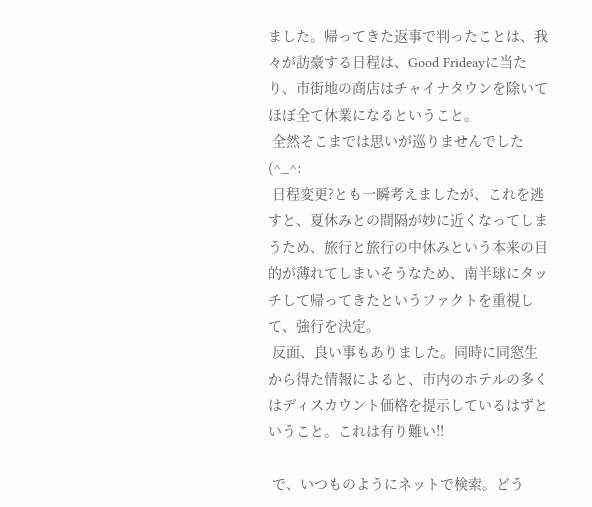ました。帰ってきた返事で判ったことは、我々が訪豪する日程は、Good Frideayに当たり、市街地の商店はチャイナタウンを除いてほぼ全て休業になるということ。
 全然そこまでは思いが巡りませんでした(^_^:
 日程変更?とも一瞬考えましたが、これを逃すと、夏休みとの間隔が妙に近くなってしまうため、旅行と旅行の中休みという本来の目的が薄れてしまいそうなため、南半球にタッチして帰ってきたというファクトを重視して、強行を決定。
 反面、良い事もありました。同時に同窓生から得た情報によると、市内のホテルの多くはディスカウント価格を提示しているはずということ。これは有り難い!!

 で、いつものようにネットで検索。どう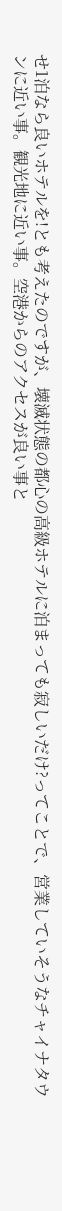せ1泊なら良いホテルを!とも考えたのですが、壊滅状態の都心の高級ホテルに泊まっても寂しいだけ?ってことで、営業していそうなチャイナタウンに近い事。観光地に近い事。空港からのアクセスが良い事と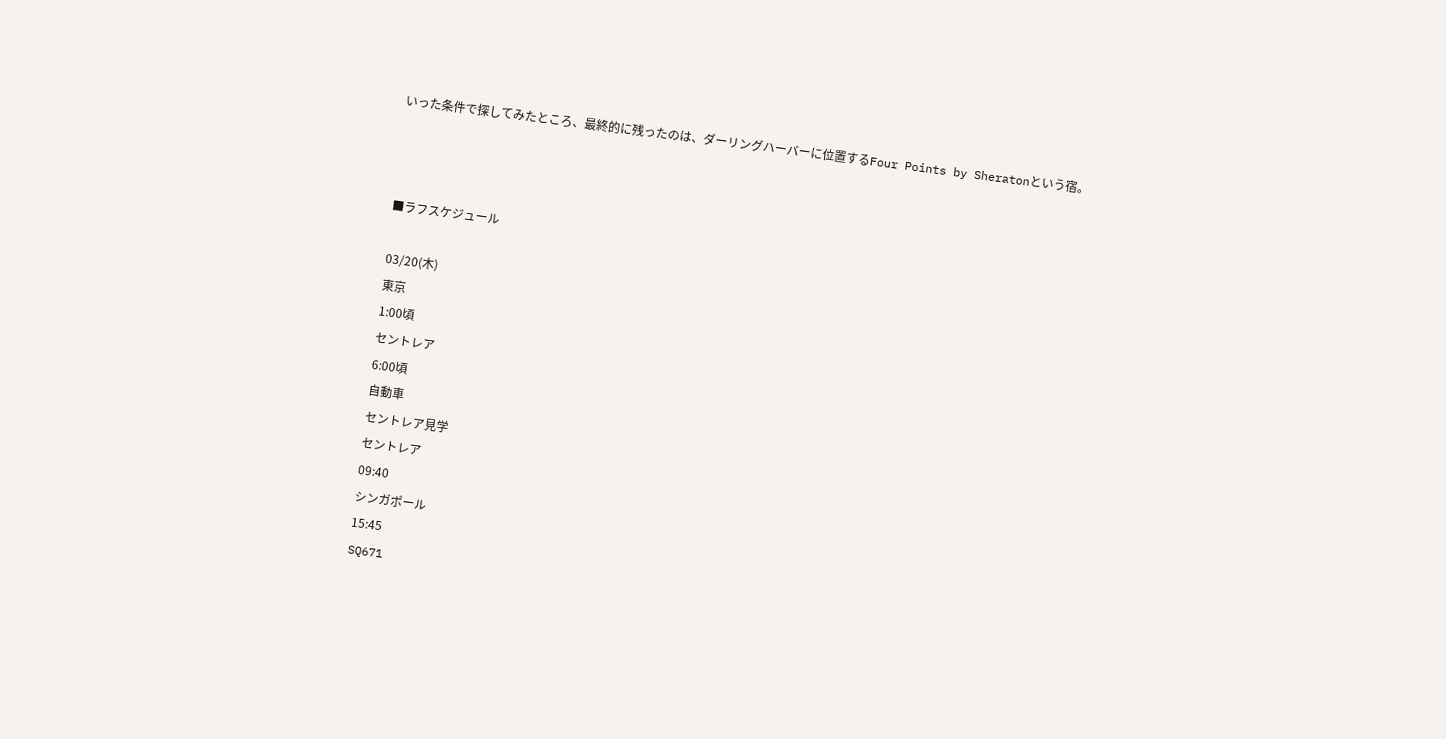いった条件で探してみたところ、最終的に残ったのは、ダーリングハーバーに位置するFour Points by Sheratonという宿。



■ラフスケジュール

03/20(木)
東京
1:00頃
セントレア
6:00頃
自動車
セントレア見学
セントレア
09:40
シンガポール
15:45
SQ671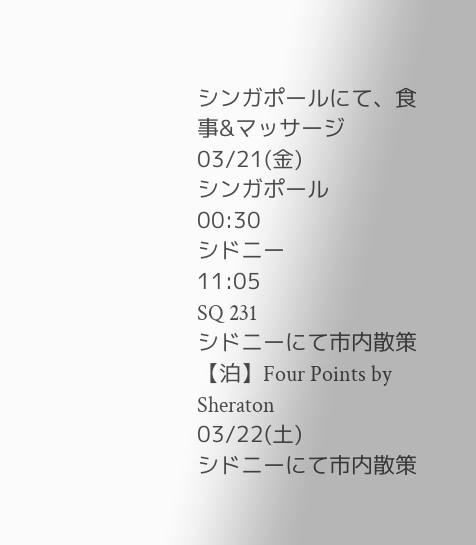シンガポールにて、食事&マッサージ
03/21(金)
シンガポール
00:30
シドニー
11:05
SQ 231
シドニーにて市内散策 【泊】Four Points by Sheraton
03/22(土)
シドニーにて市内散策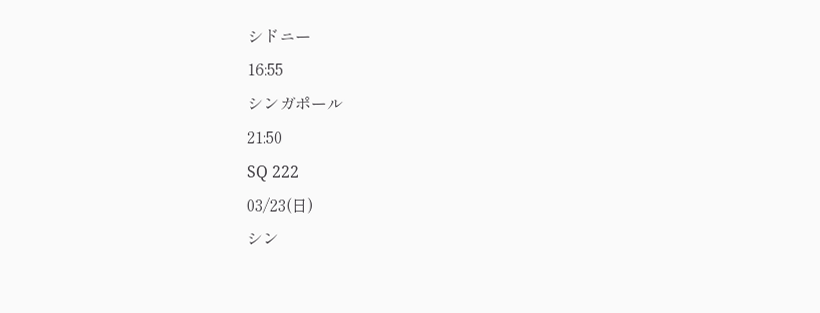シドニー
16:55
シンガポール
21:50
SQ 222
03/23(日)
シン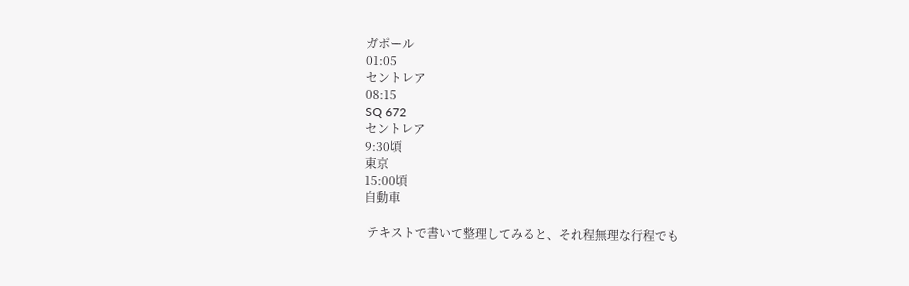ガポール
01:05
セントレア
08:15
SQ 672
セントレア
9:30頃
東京
15:00頃
自動車

 テキストで書いて整理してみると、それ程無理な行程でも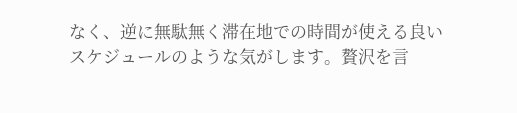なく、逆に無駄無く滞在地での時間が使える良いスケジュールのような気がします。贅沢を言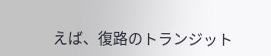えば、復路のトランジット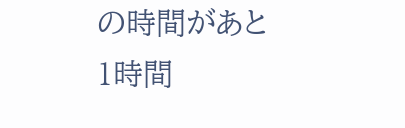の時間があと1時間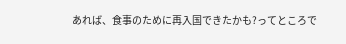あれば、食事のために再入国できたかも?ってところで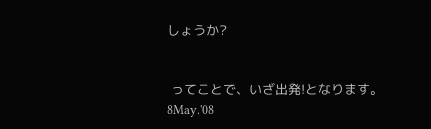しょうか?


 ってことで、いざ出発!となります。
8May.'08